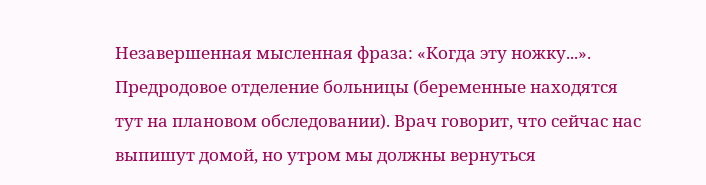Незавершенная мысленная фраза: «Когда эту ножку...».
Предродовое отделение больницы (беременные находятся тут на плановом обследовании). Врач говорит, что сейчас нас выпишут домой, но утром мы должны вернуться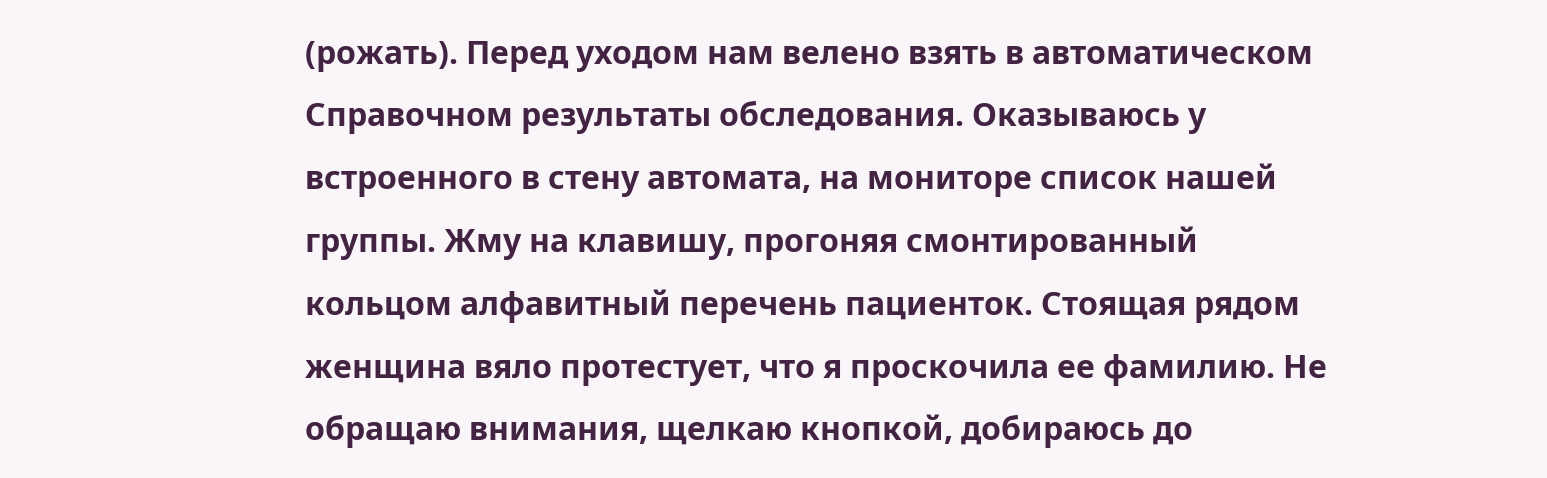(рожать). Перед уходом нам велено взять в автоматическом Справочном результаты обследования. Оказываюсь у встроенного в стену автомата, на мониторе список нашей группы. Жму на клавишу, прогоняя смонтированный кольцом алфавитный перечень пациенток. Стоящая рядом женщина вяло протестует, что я проскочила ее фамилию. Не обращаю внимания, щелкаю кнопкой, добираюсь до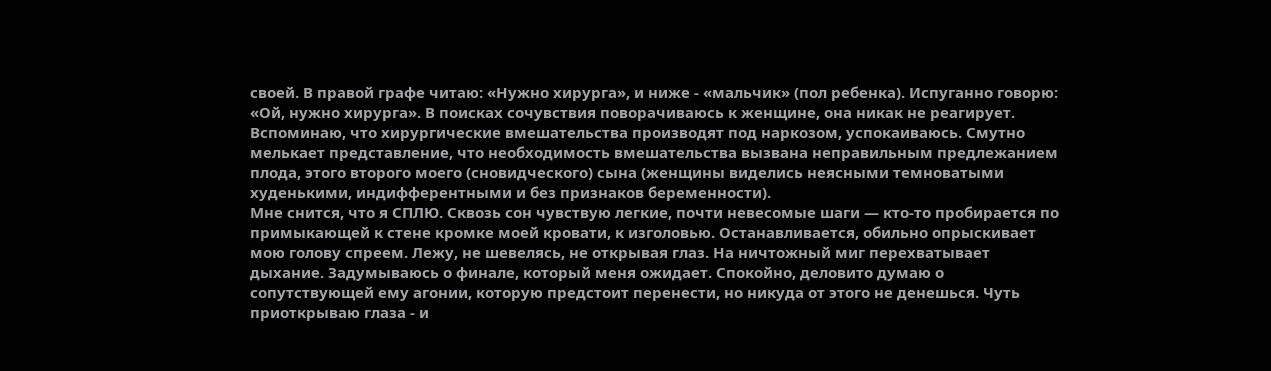своей. В правой графе читаю: «Нужно хирурга», и ниже - «мальчик» (пол ребенка). Испуганно говорю: «Ой, нужно хирурга». В поисках сочувствия поворачиваюсь к женщине, она никак не реагирует. Вспоминаю, что хирургические вмешательства производят под наркозом, успокаиваюсь. Смутно мелькает представление, что необходимость вмешательства вызвана неправильным предлежанием плода, этого второго моего (сновидческого) сына (женщины виделись неясными темноватыми худенькими, индифферентными и без признаков беременности).
Мне снится, что я СПЛЮ. Сквозь сон чувствую легкие, почти невесомые шаги — кто-то пробирается по примыкающей к стене кромке моей кровати, к изголовью. Останавливается, обильно опрыскивает мою голову спреем. Лежу, не шевелясь, не открывая глаз. На ничтожный миг перехватывает дыхание. Задумываюсь о финале, который меня ожидает. Спокойно, деловито думаю о сопутствующей ему агонии, которую предстоит перенести, но никуда от этого не денешься. Чуть приоткрываю глаза - и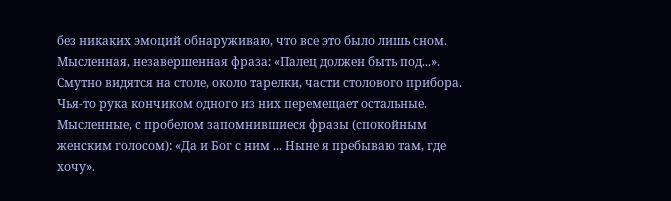без никаких эмоций обнаруживаю, что все это было лишь сном.
Мысленная, незавершенная фраза: «Палец должен быть под...». Смутно видятся на столе, около тарелки, части столового прибора. Чья-то рука кончиком одного из них перемещает остальные.
Мысленные, с пробелом запомнившиеся фразы (спокойным женским голосом): «Да и Бог с ним ... Ныне я пребываю там, где хочу».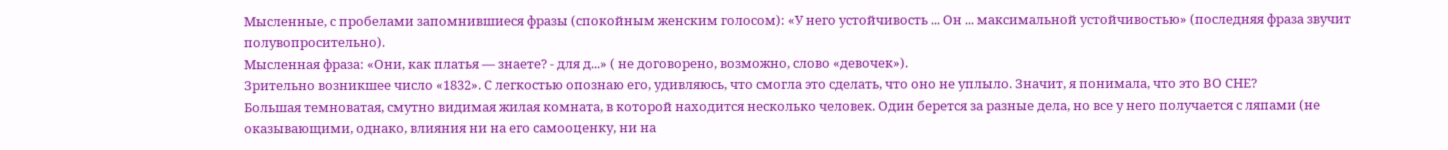Мысленные, с пробелами запомнившиеся фразы (спокойным женским голосом): «У него устойчивость ... Он ... максимальной устойчивостью» (последняя фраза звучит полувопросительно).
Мысленная фраза: «Они, как платья — знаете? - для д...» ( не договорено, возможно, слово «девочек»).
Зрительно возникшее число «1832». С легкостью опознаю его, удивляюсь, что смогла это сделать, что оно не уплыло. Значит, я понимала, что это ВО СНЕ?
Большая темноватая, смутно видимая жилая комната, в которой находится несколько человек. Один берется за разные дела, но все у него получается с ляпами (не оказывающими, однако, влияния ни на его самооценку, ни на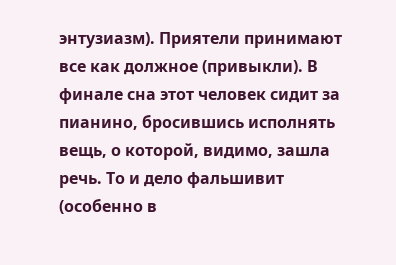энтузиазм). Приятели принимают все как должное (привыкли). В финале сна этот человек сидит за пианино, бросившись исполнять вещь, о которой, видимо, зашла речь. То и дело фальшивит (особенно в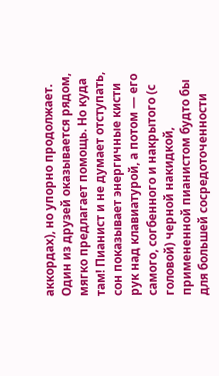аккордах), но упорно продолжает. Один из друзей оказывается рядом, мягко предлагает помощь. Но куда там! Пианист и не думает отступать, сон показывает энергичные кисти рук над клавиатурой, а потом — его самого, согбенного и накрытого (с головой) черной накидкой, примененной пианистом будто бы для большей сосредоточенности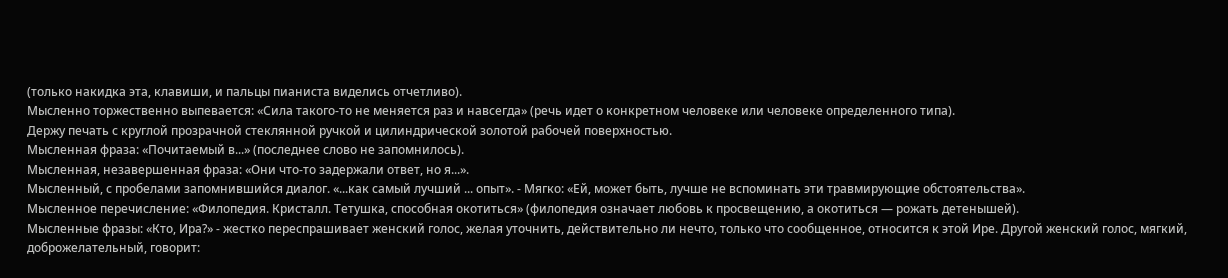(только накидка эта, клавиши, и пальцы пианиста виделись отчетливо).
Мысленно торжественно выпевается: «Сила такого-то не меняется раз и навсегда» (речь идет о конкретном человеке или человеке определенного типа).
Держу печать с круглой прозрачной стеклянной ручкой и цилиндрической золотой рабочей поверхностью.
Мысленная фраза: «Почитаемый в...» (последнее слово не запомнилось).
Мысленная, незавершенная фраза: «Они что-то задержали ответ, но я...».
Мысленный, с пробелами запомнившийся диалог. «...как самый лучший ... опыт». - Мягко: «Ей, может быть, лучше не вспоминать эти травмирующие обстоятельства».
Мысленное перечисление: «Филопедия. Кристалл. Тетушка, способная окотиться» (филопедия означает любовь к просвещению, а окотиться — рожать детенышей).
Мысленные фразы: «Кто, Ира?» - жестко переспрашивает женский голос, желая уточнить, действительно ли нечто, только что сообщенное, относится к этой Ире. Другой женский голос, мягкий, доброжелательный, говорит: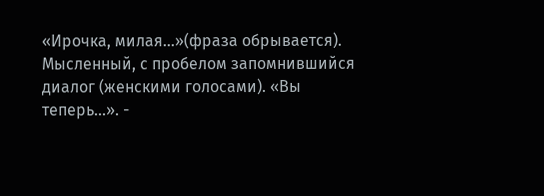«Ирочка, милая...»(фраза обрывается).
Мысленный, с пробелом запомнившийся диалог (женскими голосами). «Вы теперь...». -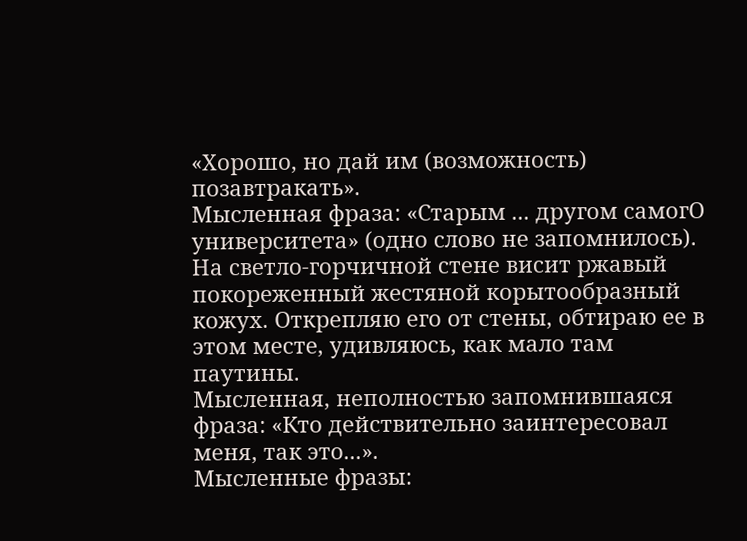«Хорошо, но дай им (возможность) позавтракать».
Мысленная фраза: «Старым ... другом самогО университета» (одно слово не запомнилось).
На светло-горчичной стене висит ржавый покореженный жестяной корытообразный кожух. Открепляю его от стены, обтираю ее в этом месте, удивляюсь, как мало там паутины.
Мысленная, неполностью запомнившаяся фраза: «Кто действительно заинтересовал меня, так это...».
Мысленные фразы: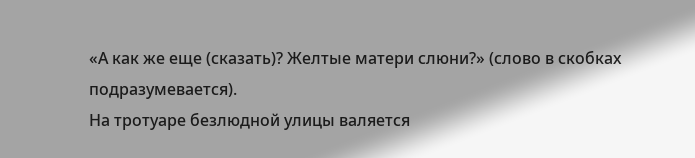«А как же еще (сказать)? Желтые матери слюни?» (слово в скобках подразумевается).
На тротуаре безлюдной улицы валяется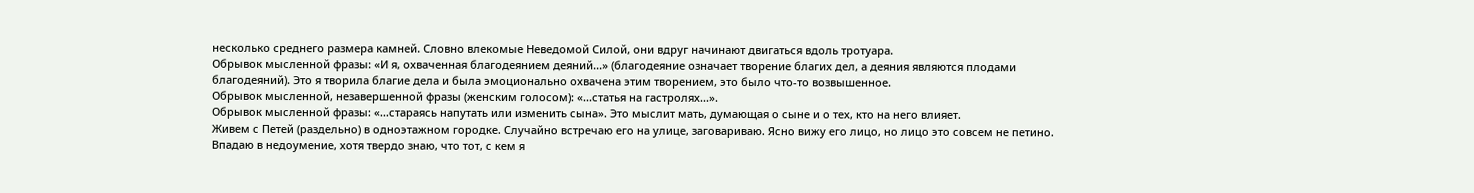несколько среднего размера камней. Словно влекомые Неведомой Силой, они вдруг начинают двигаться вдоль тротуара.
Обрывок мысленной фразы: «И я, охваченная благодеянием деяний...» (благодеяние означает творение благих дел, а деяния являются плодами благодеяний). Это я творила благие дела и была эмоционально охвачена этим творением, это было что-то возвышенное.
Обрывок мысленной, незавершенной фразы (женским голосом): «...статья на гастролях...».
Обрывок мысленной фразы: «...стараясь напутать или изменить сына». Это мыслит мать, думающая о сыне и о тех, кто на него влияет.
Живем с Петей (раздельно) в одноэтажном городке. Случайно встречаю его на улице, заговариваю. Ясно вижу его лицо, но лицо это совсем не петино. Впадаю в недоумение, хотя твердо знаю, что тот, с кем я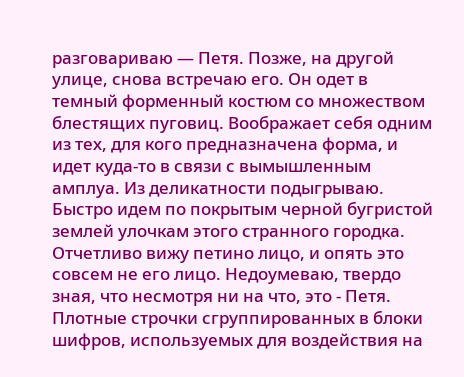разговариваю — Петя. Позже, на другой улице, снова встречаю его. Он одет в темный форменный костюм со множеством блестящих пуговиц. Воображает себя одним из тех, для кого предназначена форма, и идет куда-то в связи с вымышленным амплуа. Из деликатности подыгрываю. Быстро идем по покрытым черной бугристой землей улочкам этого странного городка. Отчетливо вижу петино лицо, и опять это совсем не его лицо. Недоумеваю, твердо зная, что несмотря ни на что, это - Петя.
Плотные строчки сгруппированных в блоки шифров, используемых для воздействия на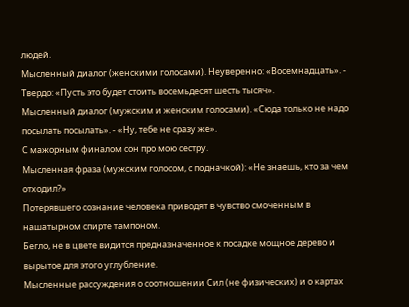людей.
Мысленный диалог (женскими голосами). Неуверенно: «Восемнадцать». - Твердо: «Пусть это будет стоить восемьдесят шесть тысяч».
Мысленный диалог (мужским и женским голосами). «Сюда только не надо посылать посылать». - «Ну, тебе не сразу же».
С мажорным финалом сон про мою сестру.
Мысленная фраза (мужским голосом, с подначкой): «Не знаешь, кто за чем отходил?»
Потерявшего сознание человека приводят в чувство смоченным в нашатырном спирте тампоном.
Бегло, не в цвете видится предназначенное к посадке мощное дерево и вырытое для этого углубление.
Мысленные рассуждения о соотношении Сил (не физических) и о картах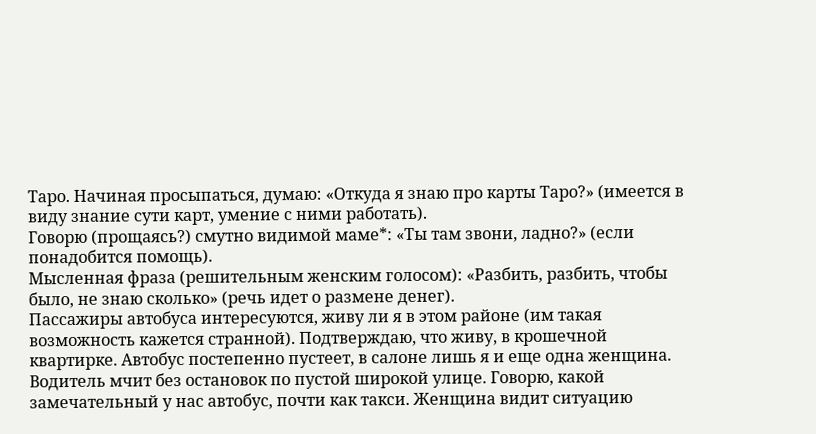Таро. Начиная просыпаться, думаю: «Откуда я знаю про карты Таро?» (имеется в виду знание сути карт, умение с ними работать).
Говорю (прощаясь?) смутно видимой маме*: «Ты там звони, ладно?» (если понадобится помощь).
Мысленная фраза (решительным женским голосом): «Разбить, разбить, чтобы было, не знаю сколько» (речь идет о размене денег).
Пассажиры автобуса интересуются, живу ли я в этом районе (им такая возможность кажется странной). Подтверждаю, что живу, в крошечной квартирке. Автобус постепенно пустеет, в салоне лишь я и еще одна женщина. Водитель мчит без остановок по пустой широкой улице. Говорю, какой замечательный у нас автобус, почти как такси. Женщина видит ситуацию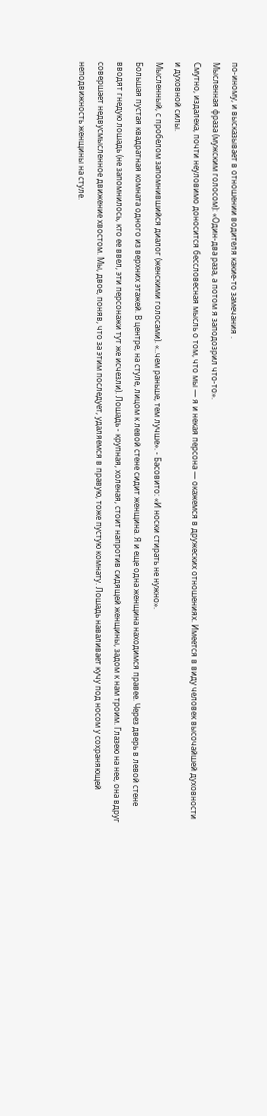по-иному, и высказывает в отношении водителя какие-то замечания .
Мысленная фраза (мужским голосом): «Один-два раза, а потом я заподозрил что-то».
Смутно, издалека, почти неуловимо доносится бессловесная мысль о том, что мы — я и некая персона — окажемся в дружеских отношениях. Имеется в виду человек высочайшей духовности и духовной силы.
Мысленный, с пробелом запомнившийся диалог (женскими голосами). «..чем раньше, тем лучше». - Басовито: «И носки стирать не нужно».
Большая пустая квадратная комната одного из верхних этажей. В центре, на стуле, лицом к левой стене сидит женщина. Я и еще одна женщина находимся правее. Через дверь в левой стене вводят гнедую лошадь (не запомнилось, кто ее ввел, эти персонажи тут же исчезли). Лошадь - крупная, холеная, стоит напротив сидящей женщины, задом к нам троим. Глазею на нее, она вдруг совершает недвусмысленное движение хвостом. Мы, двое, поняв, что за этим последует, удаляемся в правую, тоже пустую комнату. Лошадь наваливает кучу под носом у сохраняющей неподвижность женщины на стуле.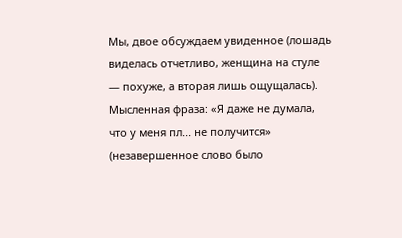Мы, двое обсуждаем увиденное (лошадь виделась отчетливо, женщина на стуле — похуже, а вторая лишь ощущалась).
Мысленная фраза: «Я даже не думала, что у меня пл... не получится» (незавершенное слово было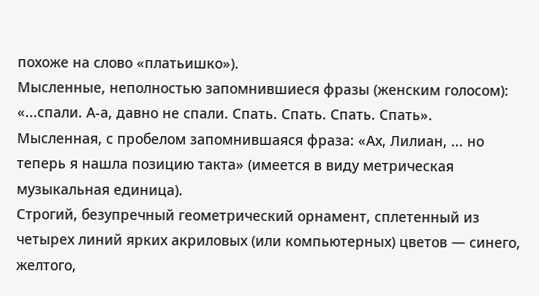похоже на слово «платьишко»).
Мысленные, неполностью запомнившиеся фразы (женским голосом): «...спали. А-а, давно не спали. Спать. Спать. Спать. Спать».
Мысленная, с пробелом запомнившаяся фраза: «Ах, Лилиан, ... но теперь я нашла позицию такта» (имеется в виду метрическая музыкальная единица).
Строгий, безупречный геометрический орнамент, сплетенный из четырех линий ярких акриловых (или компьютерных) цветов — синего, желтого,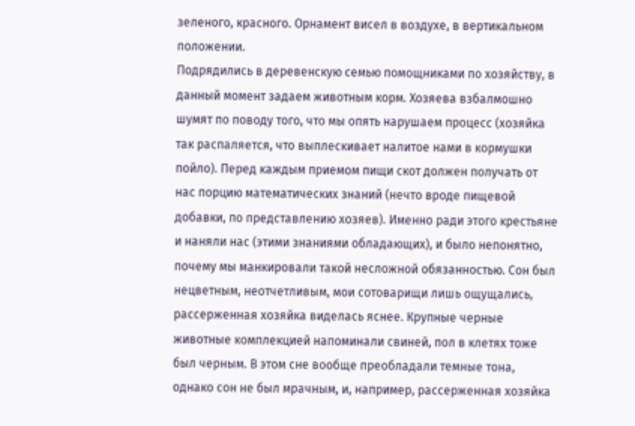зеленого, красного. Орнамент висел в воздухе, в вертикальном положении.
Подрядились в деревенскую семью помощниками по хозяйству, в данный момент задаем животным корм. Хозяева взбалмошно шумят по поводу того, что мы опять нарушаем процесс (хозяйка так распаляется, что выплескивает налитое нами в кормушки пойло). Перед каждым приемом пищи скот должен получать от нас порцию математических знаний (нечто вроде пищевой добавки, по представлению хозяев). Именно ради этого крестьяне и наняли нас (этими знаниями обладающих), и было непонятно, почему мы манкировали такой несложной обязанностью. Сон был нецветным, неотчетливым, мои сотоварищи лишь ощущались, рассерженная хозяйка виделась яснее. Крупные черные животные комплекцией напоминали свиней, пол в клетях тоже был черным. В этом сне вообще преобладали темные тона, однако сон не был мрачным, и, например, рассерженная хозяйка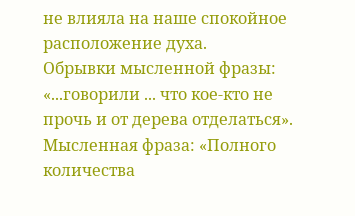не влияла на наше спокойное расположение духа.
Обрывки мысленной фразы: «...говорили ... что кое-кто не прочь и от дерева отделаться».
Мысленная фраза: «Полного количества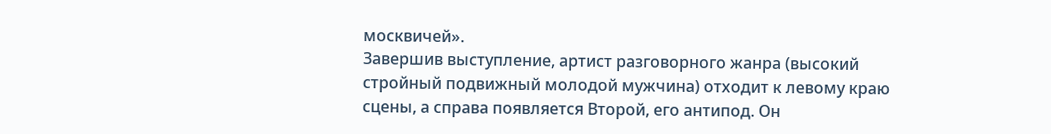москвичей».
Завершив выступление, артист разговорного жанра (высокий стройный подвижный молодой мужчина) отходит к левому краю сцены, а справа появляется Второй, его антипод. Он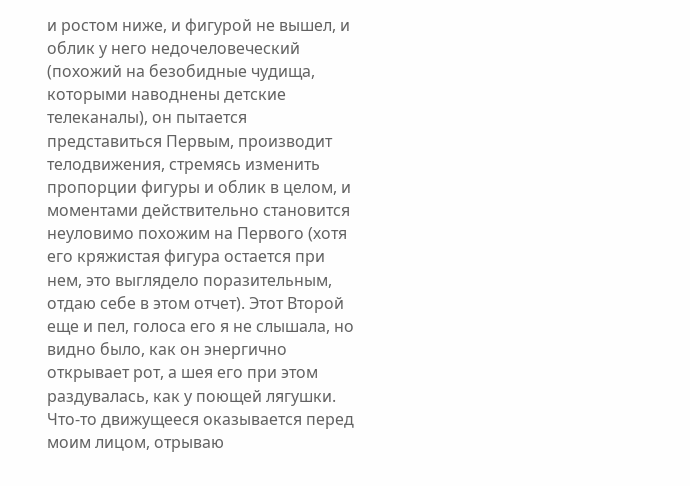и ростом ниже, и фигурой не вышел, и облик у него недочеловеческий (похожий на безобидные чудища, которыми наводнены детские телеканалы), он пытается представиться Первым, производит телодвижения, стремясь изменить пропорции фигуры и облик в целом, и моментами действительно становится неуловимо похожим на Первого (хотя его кряжистая фигура остается при нем, это выглядело поразительным, отдаю себе в этом отчет). Этот Второй еще и пел, голоса его я не слышала, но видно было, как он энергично открывает рот, а шея его при этом раздувалась, как у поющей лягушки. Что-то движущееся оказывается перед моим лицом, отрываю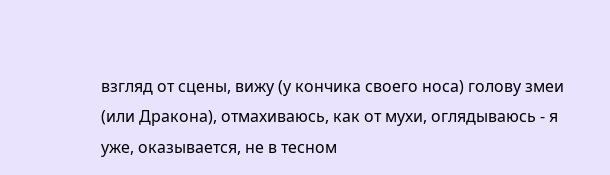взгляд от сцены, вижу (у кончика своего носа) голову змеи (или Дракона), отмахиваюсь, как от мухи, оглядываюсь - я уже, оказывается, не в тесном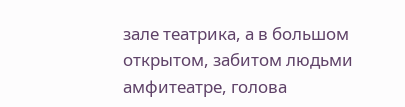зале театрика, а в большом открытом, забитом людьми амфитеатре, голова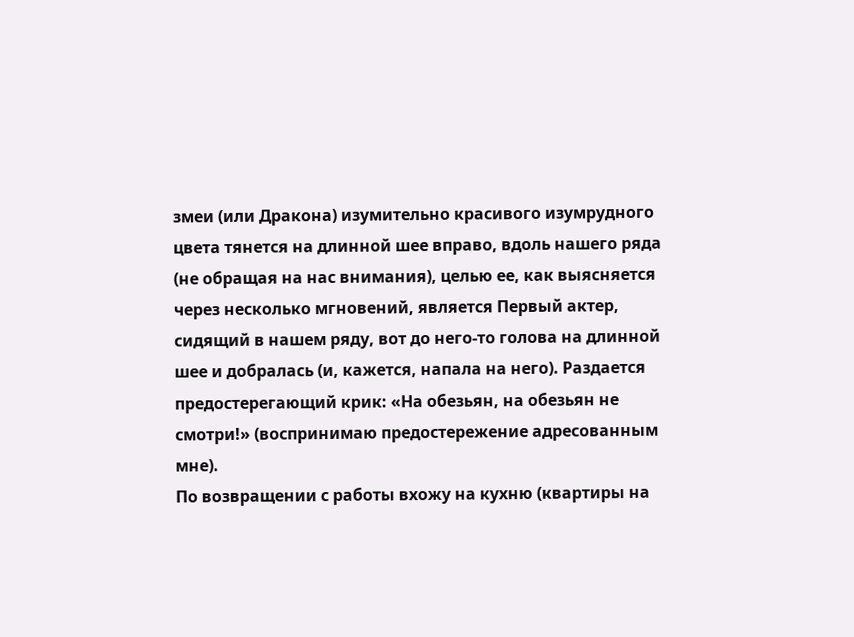змеи (или Дракона) изумительно красивого изумрудного цвета тянется на длинной шее вправо, вдоль нашего ряда (не обращая на нас внимания), целью ее, как выясняется через несколько мгновений, является Первый актер, сидящий в нашем ряду, вот до него-то голова на длинной шее и добралась (и, кажется, напала на него). Раздается предостерегающий крик: «На обезьян, на обезьян не смотри!» (воспринимаю предостережение адресованным мне).
По возвращении с работы вхожу на кухню (квартиры на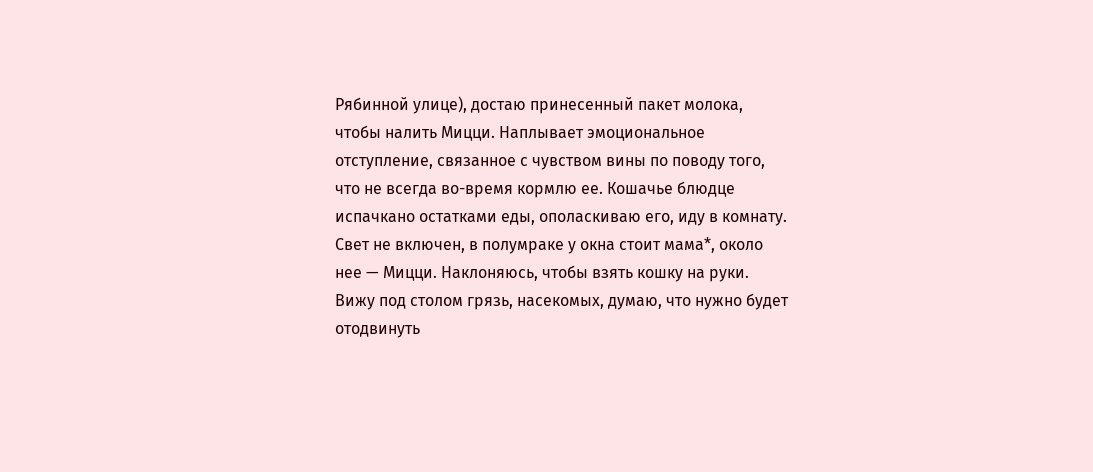Рябинной улице), достаю принесенный пакет молока, чтобы налить Мицци. Наплывает эмоциональное отступление, связанное с чувством вины по поводу того, что не всегда во-время кормлю ее. Кошачье блюдце испачкано остатками еды, ополаскиваю его, иду в комнату. Свет не включен, в полумраке у окна стоит мама*, около нее — Мицци. Наклоняюсь, чтобы взять кошку на руки. Вижу под столом грязь, насекомых, думаю, что нужно будет отодвинуть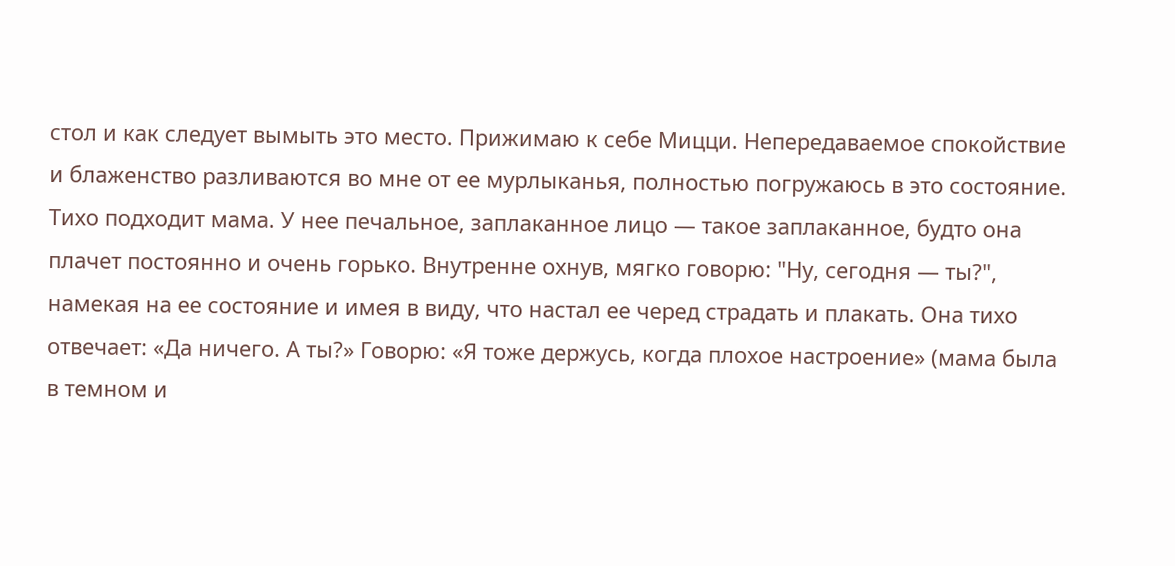стол и как следует вымыть это место. Прижимаю к себе Мицци. Непередаваемое спокойствие и блаженство разливаются во мне от ее мурлыканья, полностью погружаюсь в это состояние. Тихо подходит мама. У нее печальное, заплаканное лицо — такое заплаканное, будто она плачет постоянно и очень горько. Внутренне охнув, мягко говорю: "Ну, сегодня — ты?", намекая на ее состояние и имея в виду, что настал ее черед страдать и плакать. Она тихо отвечает: «Да ничего. А ты?» Говорю: «Я тоже держусь, когда плохое настроение» (мама была в темном и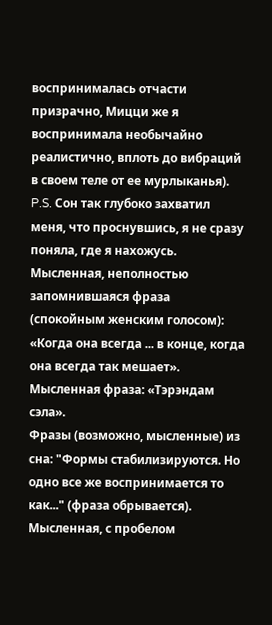воспринималась отчасти призрачно, Мицци же я воспринимала необычайно реалистично, вплоть до вибраций в своем теле от ее мурлыканья). P.S. Сон так глубоко захватил меня, что проснувшись, я не сразу поняла, где я нахожусь.
Мысленная, неполностью запомнившаяся фраза (спокойным женским голосом): «Когда она всегда ... в конце, когда она всегда так мешает».
Мысленная фраза: «Тэрэндам сэла».
Фразы (возможно, мысленные) из сна: "Формы стабилизируются. Но одно все же воспринимается то как..." (фраза обрывается).
Мысленная, с пробелом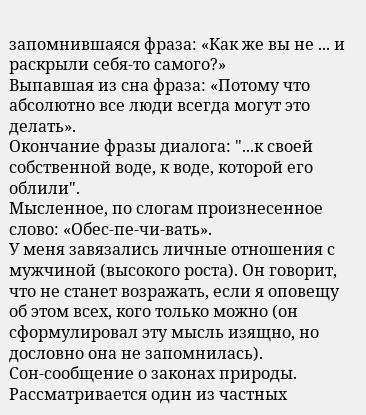запомнившаяся фраза: «Как же вы не ... и раскрыли себя-то самого?»
Выпавшая из сна фраза: «Потому что абсолютно все люди всегда могут это делать».
Окончание фразы диалога: "...к своей собственной воде, к воде, которой его облили".
Мысленное, по слогам произнесенное слово: «Обес-пе-чи-вать».
У меня завязались личные отношения с мужчиной (высокого роста). Он говорит, что не станет возражать, если я оповещу об этом всех, кого только можно (он сформулировал эту мысль изящно, но дословно она не запомнилась).
Сон-сообщение о законах природы. Рассматривается один из частных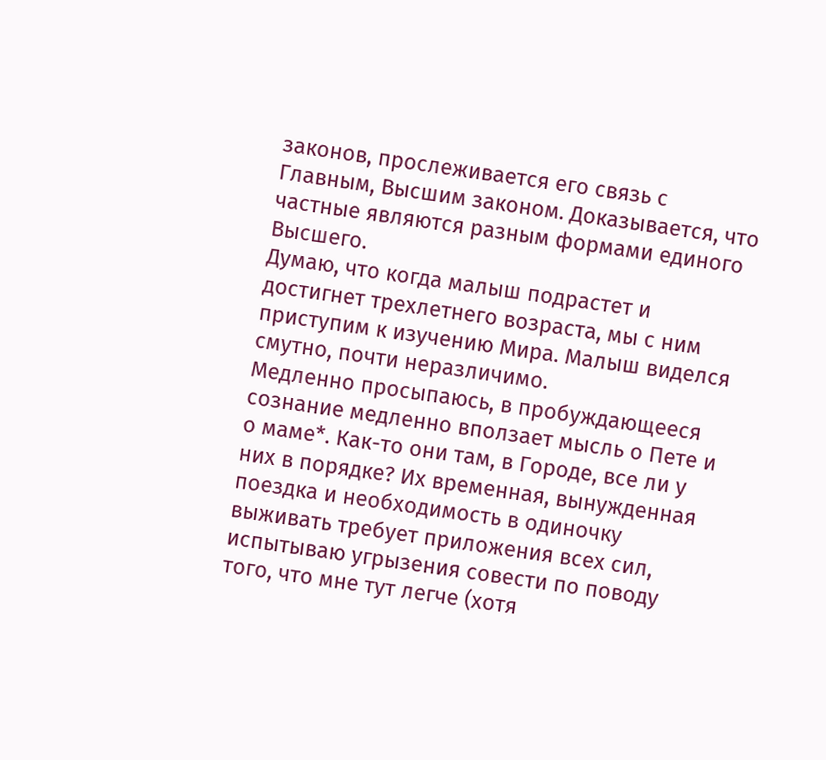законов, прослеживается его связь с Главным, Высшим законом. Доказывается, что частные являются разным формами единого Высшего.
Думаю, что когда малыш подрастет и достигнет трехлетнего возраста, мы с ним приступим к изучению Мира. Малыш виделся смутно, почти неразличимо.
Медленно просыпаюсь, в пробуждающееся сознание медленно вползает мысль о Пете и о маме*. Как-то они там, в Городе, все ли у них в порядке? Их временная, вынужденная поездка и необходимость в одиночку выживать требует приложения всех сил, испытываю угрызения совести по поводу того, что мне тут легче (хотя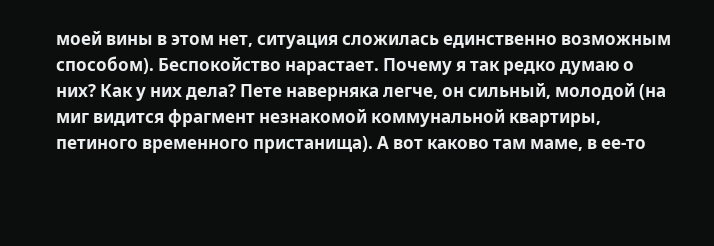моей вины в этом нет, ситуация сложилась единственно возможным способом). Беспокойство нарастает. Почему я так редко думаю о них? Как у них дела? Пете наверняка легче, он сильный, молодой (на миг видится фрагмент незнакомой коммунальной квартиры, петиного временного пристанища). А вот каково там маме, в ее-то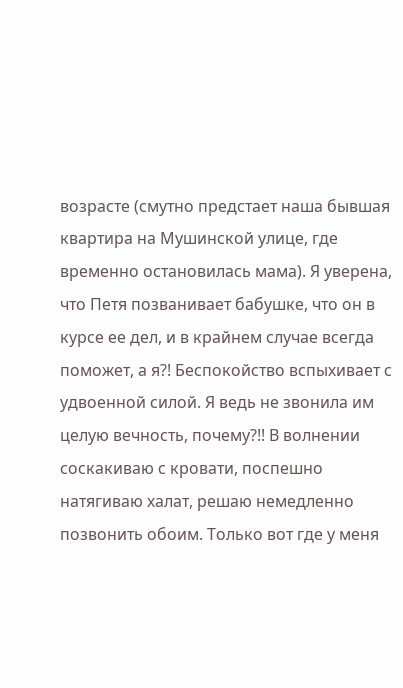возрасте (смутно предстает наша бывшая квартира на Мушинской улице, где временно остановилась мама). Я уверена, что Петя позванивает бабушке, что он в курсе ее дел, и в крайнем случае всегда поможет, а я?! Беспокойство вспыхивает с удвоенной силой. Я ведь не звонила им целую вечность, почему?!! В волнении соскакиваю с кровати, поспешно натягиваю халат, решаю немедленно позвонить обоим. Только вот где у меня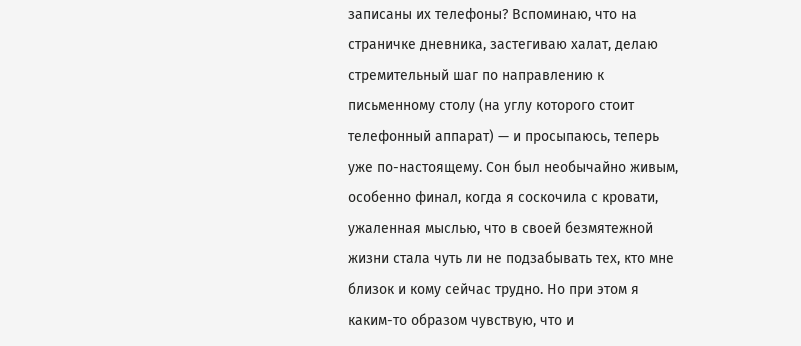записаны их телефоны? Вспоминаю, что на страничке дневника, застегиваю халат, делаю стремительный шаг по направлению к письменному столу (на углу которого стоит телефонный аппарат) — и просыпаюсь, теперь уже по-настоящему. Сон был необычайно живым, особенно финал, когда я соскочила с кровати, ужаленная мыслью, что в своей безмятежной жизни стала чуть ли не подзабывать тех, кто мне близок и кому сейчас трудно. Но при этом я каким-то образом чувствую, что и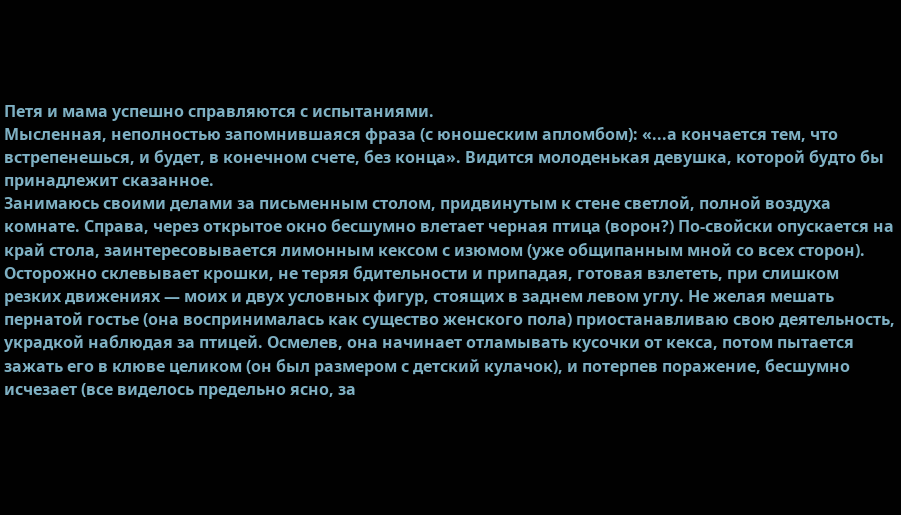Петя и мама успешно справляются с испытаниями.
Мысленная, неполностью запомнившаяся фраза (с юношеским апломбом): «...а кончается тем, что встрепенешься, и будет, в конечном счете, без конца». Видится молоденькая девушка, которой будто бы принадлежит сказанное.
Занимаюсь своими делами за письменным столом, придвинутым к стене светлой, полной воздуха комнате. Справа, через открытое окно бесшумно влетает черная птица (ворон?) По-свойски опускается на край стола, заинтересовывается лимонным кексом с изюмом (уже общипанным мной со всех сторон). Осторожно склевывает крошки, не теряя бдительности и припадая, готовая взлететь, при слишком резких движениях — моих и двух условных фигур, стоящих в заднем левом углу. Не желая мешать пернатой гостье (она воспринималась как существо женского пола) приостанавливаю свою деятельность, украдкой наблюдая за птицей. Осмелев, она начинает отламывать кусочки от кекса, потом пытается зажать его в клюве целиком (он был размером с детский кулачок), и потерпев поражение, бесшумно исчезает (все виделось предельно ясно, за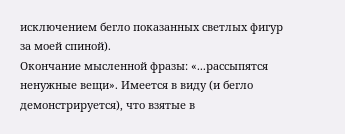исключением бегло показанных светлых фигур за моей спиной).
Окончание мысленной фразы: «...рассыпятся ненужные вещи». Имеется в виду (и бегло демонстрируется), что взятые в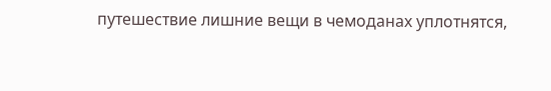путешествие лишние вещи в чемоданах уплотнятся,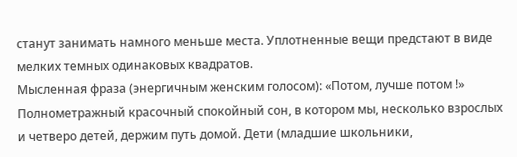станут занимать намного меньше места. Уплотненные вещи предстают в виде мелких темных одинаковых квадратов.
Мысленная фраза (энергичным женским голосом): «Потом, лучше потом !»
Полнометражный красочный спокойный сон, в котором мы, несколько взрослых и четверо детей, держим путь домой. Дети (младшие школьники,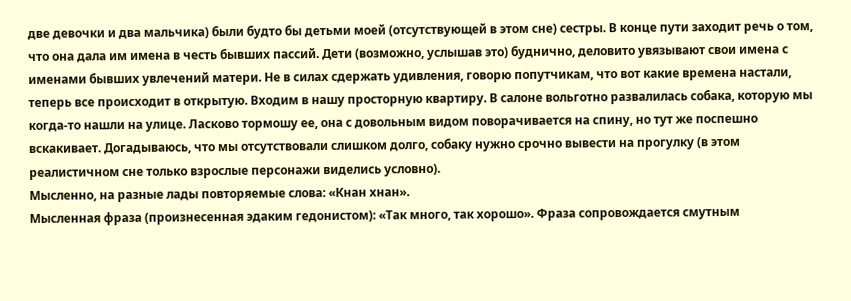две девочки и два мальчика) были будто бы детьми моей (отсутствующей в этом сне) сестры. В конце пути заходит речь о том, что она дала им имена в честь бывших пассий. Дети (возможно, услышав это) буднично, деловито увязывают свои имена с именами бывших увлечений матери. Не в силах сдержать удивления, говорю попутчикам, что вот какие времена настали, теперь все происходит в открытую. Входим в нашу просторную квартиру. В салоне вольготно развалилась собака, которую мы когда-то нашли на улице. Ласково тормошу ее, она с довольным видом поворачивается на спину, но тут же поспешно вскакивает. Догадываюсь, что мы отсутствовали слишком долго, собаку нужно срочно вывести на прогулку (в этом реалистичном сне только взрослые персонажи виделись условно).
Мысленно, на разные лады повторяемые слова: «Кнан хнан».
Мысленная фраза (произнесенная эдаким гедонистом): «Так много, так хорошо». Фраза сопровождается смутным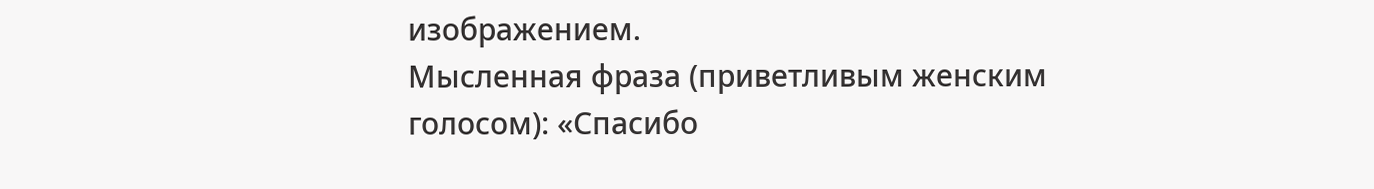изображением.
Мысленная фраза (приветливым женским голосом): «Спасибо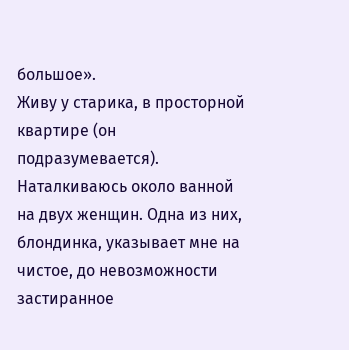большое».
Живу у старика, в просторной квартире (он подразумевается). Наталкиваюсь около ванной на двух женщин. Одна из них, блондинка, указывает мне на чистое, до невозможности застиранное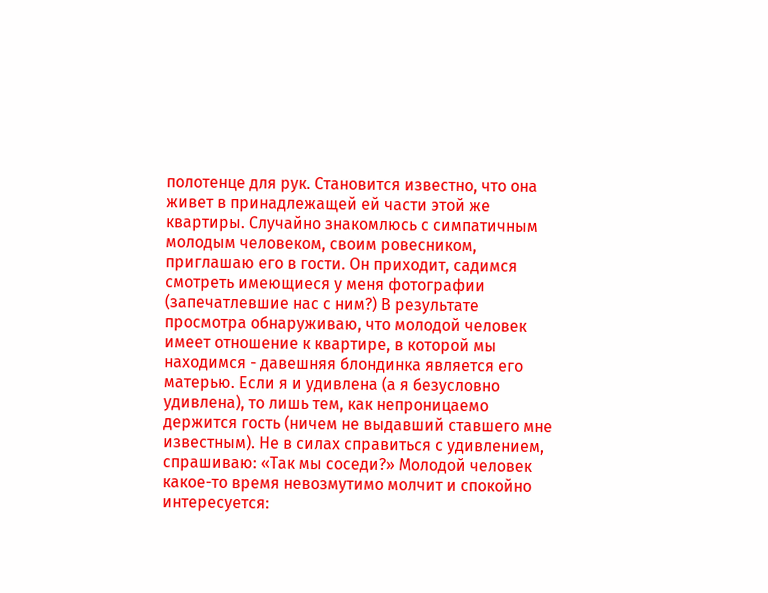полотенце для рук. Становится известно, что она живет в принадлежащей ей части этой же квартиры. Случайно знакомлюсь с симпатичным молодым человеком, своим ровесником, приглашаю его в гости. Он приходит, садимся смотреть имеющиеся у меня фотографии (запечатлевшие нас с ним?) В результате просмотра обнаруживаю, что молодой человек имеет отношение к квартире, в которой мы находимся - давешняя блондинка является его матерью. Если я и удивлена (а я безусловно удивлена), то лишь тем, как непроницаемо держится гость (ничем не выдавший ставшего мне известным). Не в силах справиться с удивлением, спрашиваю: «Так мы соседи?» Молодой человек какое-то время невозмутимо молчит и спокойно интересуется: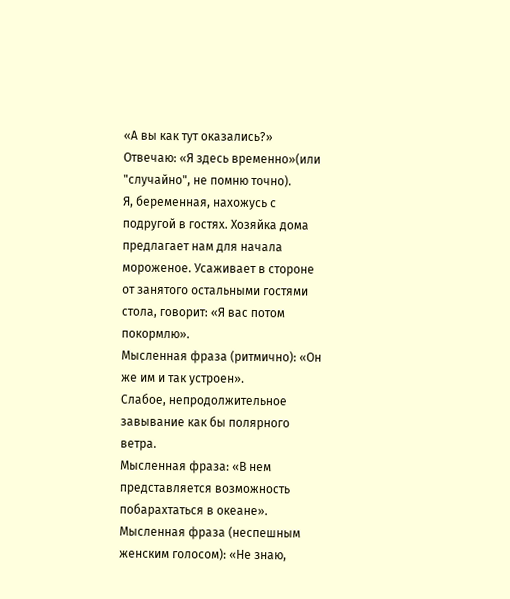«А вы как тут оказались?» Отвечаю: «Я здесь временно»(или "случайно", не помню точно).
Я, беременная, нахожусь с подругой в гостях. Хозяйка дома предлагает нам для начала мороженое. Усаживает в стороне от занятого остальными гостями стола, говорит: «Я вас потом покормлю».
Мысленная фраза (ритмично): «Он же им и так устроен».
Слабое, непродолжительное завывание как бы полярного ветра.
Мысленная фраза: «В нем представляется возможность побарахтаться в океане».
Мысленная фраза (неспешным женским голосом): «Не знаю,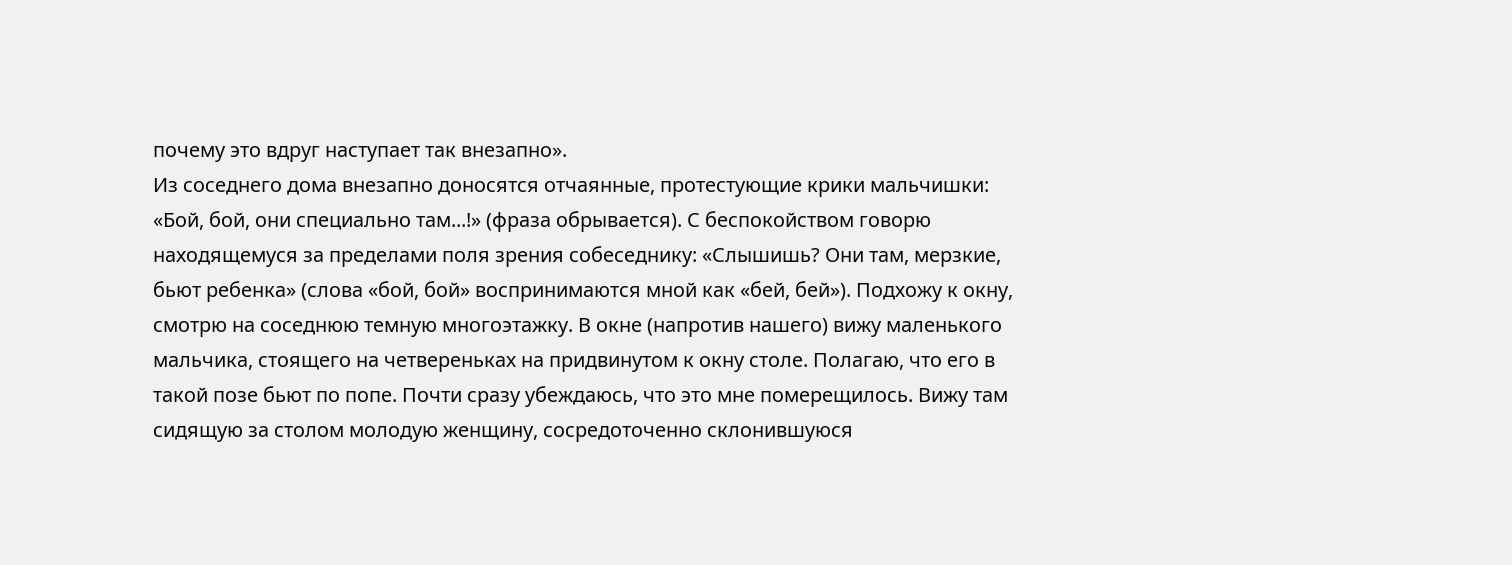почему это вдруг наступает так внезапно».
Из соседнего дома внезапно доносятся отчаянные, протестующие крики мальчишки: «Бой, бой, они специально там...!» (фраза обрывается). С беспокойством говорю находящемуся за пределами поля зрения собеседнику: «Слышишь? Они там, мерзкие, бьют ребенка» (слова «бой, бой» воспринимаются мной как «бей, бей»). Подхожу к окну, смотрю на соседнюю темную многоэтажку. В окне (напротив нашего) вижу маленького мальчика, стоящего на четвереньках на придвинутом к окну столе. Полагаю, что его в такой позе бьют по попе. Почти сразу убеждаюсь, что это мне померещилось. Вижу там сидящую за столом молодую женщину, сосредоточенно склонившуюся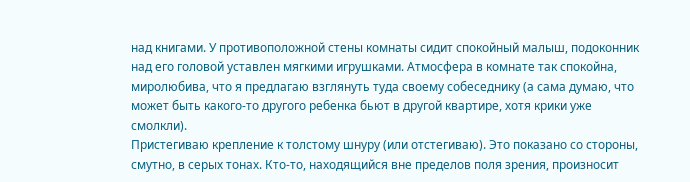над книгами. У противоположной стены комнаты сидит спокойный малыш, подоконник над его головой уставлен мягкими игрушками. Атмосфера в комнате так спокойна, миролюбива, что я предлагаю взглянуть туда своему собеседнику (а сама думаю, что может быть какого-то другого ребенка бьют в другой квартире, хотя крики уже смолкли).
Пристегиваю крепление к толстому шнуру (или отстегиваю). Это показано со стороны, смутно, в серых тонах. Кто-то, находящийся вне пределов поля зрения, произносит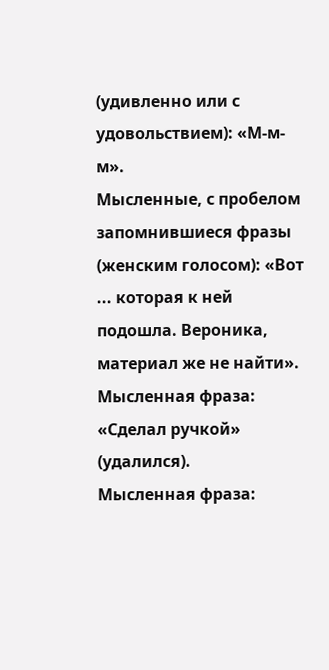(удивленно или с удовольствием): «М-м-м».
Мысленные, с пробелом запомнившиеся фразы (женским голосом): «Вот ... которая к ней подошла. Вероника, материал же не найти».
Мысленная фраза: «Сделал ручкой» (удалился).
Мысленная фраза: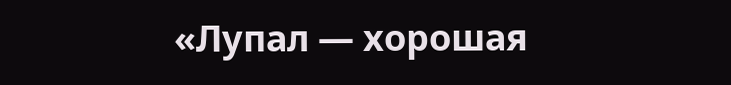«Лупал — хорошая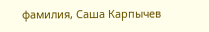фамилия, Саша Карпычев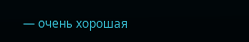— очень хорошая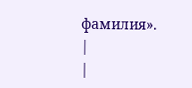фамилия».
|
|